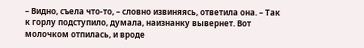– Видно, съела что-то, – словно извиняясь, ответила она. – Так к горлу подступило, думала, наизнанку вывернет. Вот молочком отпилась, и вроде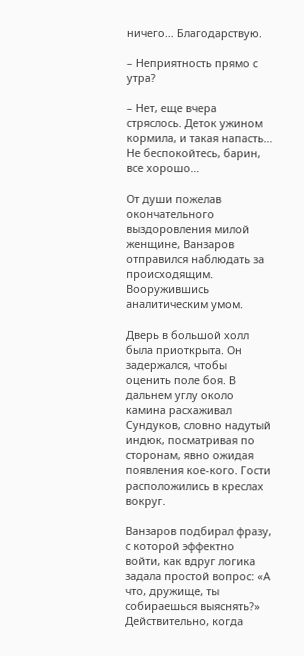ничего… Благодарствую.

– Неприятность прямо с утра?

– Нет, еще вчера стряслось. Деток ужином кормила, и такая напасть… Не беспокойтесь, барин, все хорошо…

От души пожелав окончательного выздоровления милой женщине, Ванзаров отправился наблюдать за происходящим. Вооружившись аналитическим умом.

Дверь в большой холл была приоткрыта. Он задержался, чтобы оценить поле боя. В дальнем углу около камина расхаживал Сундуков, словно надутый индюк, посматривая по сторонам, явно ожидая появления кое-кого. Гости расположились в креслах вокруг.

Ванзаров подбирал фразу, с которой эффектно войти, как вдруг логика задала простой вопрос: «А что, дружище, ты собираешься выяснять?» Действительно, когда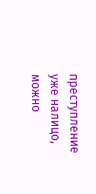преступление уже налицо, можно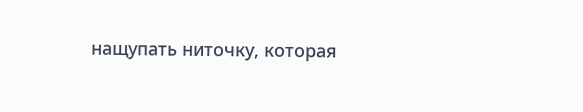нащупать ниточку, которая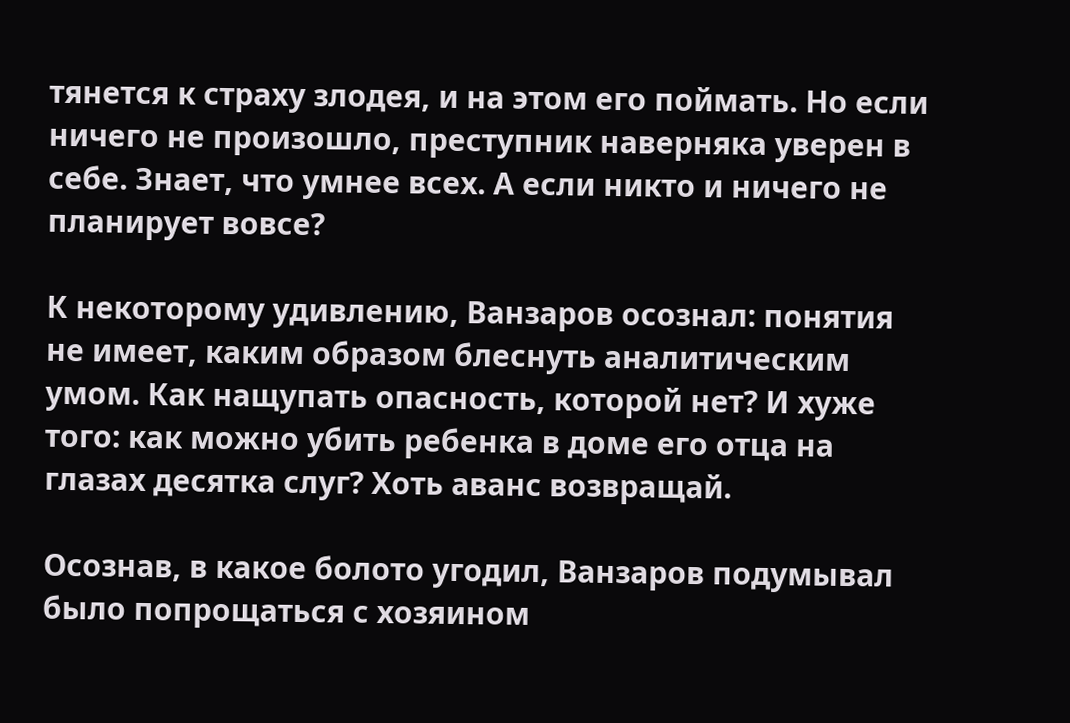тянется к страху злодея, и на этом его поймать. Но если ничего не произошло, преступник наверняка уверен в себе. Знает, что умнее всех. А если никто и ничего не планирует вовсе?

К некоторому удивлению, Ванзаров осознал: понятия не имеет, каким образом блеснуть аналитическим умом. Как нащупать опасность, которой нет? И хуже того: как можно убить ребенка в доме его отца на глазах десятка слуг? Хоть аванс возвращай.

Осознав, в какое болото угодил, Ванзаров подумывал было попрощаться с хозяином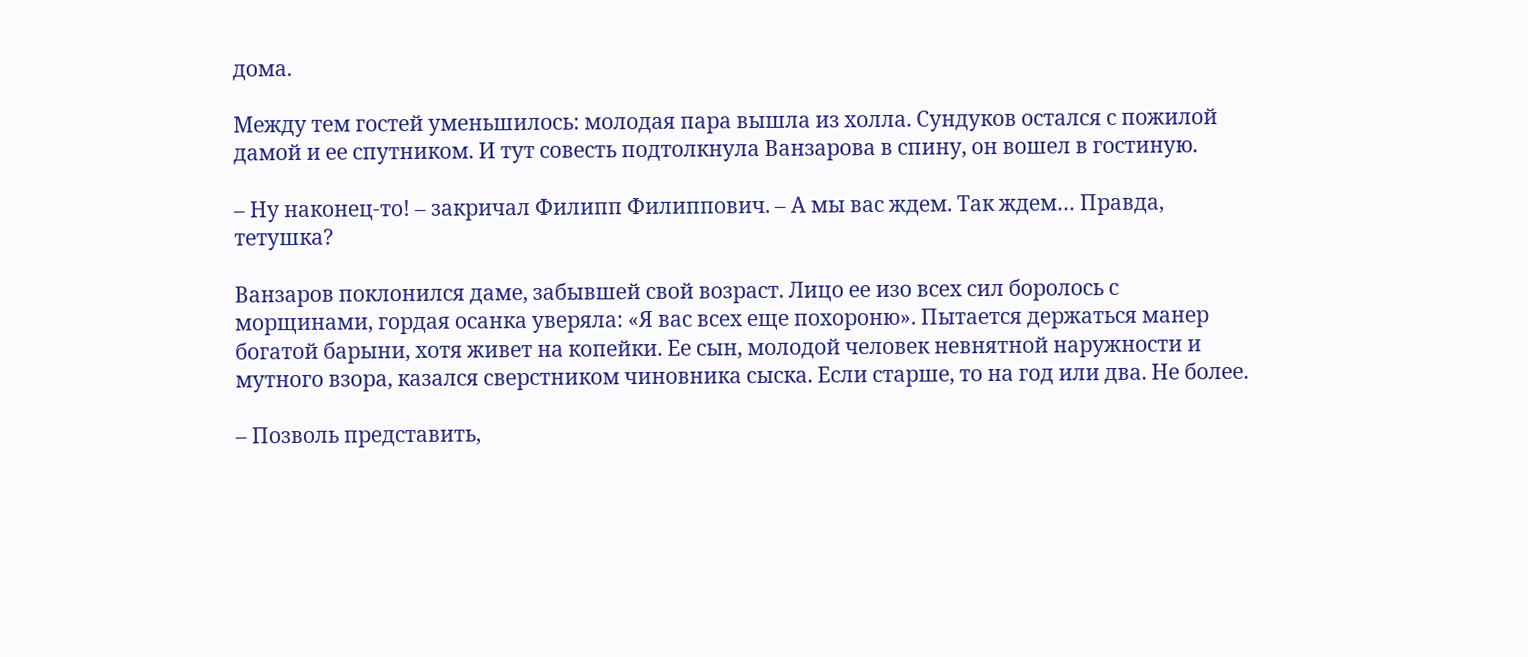дома.

Между тем гостей уменьшилось: молодая пара вышла из холла. Сундуков остался с пожилой дамой и ее спутником. И тут совесть подтолкнула Ванзарова в спину, он вошел в гостиную.

– Ну наконец-то! – закричал Филипп Филиппович. – А мы вас ждем. Так ждем… Правда, тетушка?

Ванзаров поклонился даме, забывшей свой возраст. Лицо ее изо всех сил боролось с морщинами, гордая осанка уверяла: «Я вас всех еще похороню». Пытается держаться манер богатой барыни, хотя живет на копейки. Ее сын, молодой человек невнятной наружности и мутного взора, казался сверстником чиновника сыска. Если старше, то на год или два. Не более.

– Позволь представить,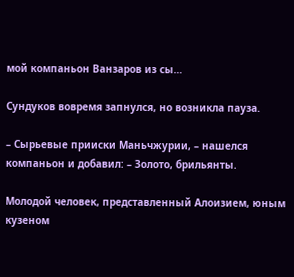мой компаньон Ванзаров из сы…

Сундуков вовремя запнулся, но возникла пауза.

– Сырьевые прииски Маньчжурии, – нашелся компаньон и добавил: – Золото, брильянты.

Молодой человек, представленный Алоизием, юным кузеном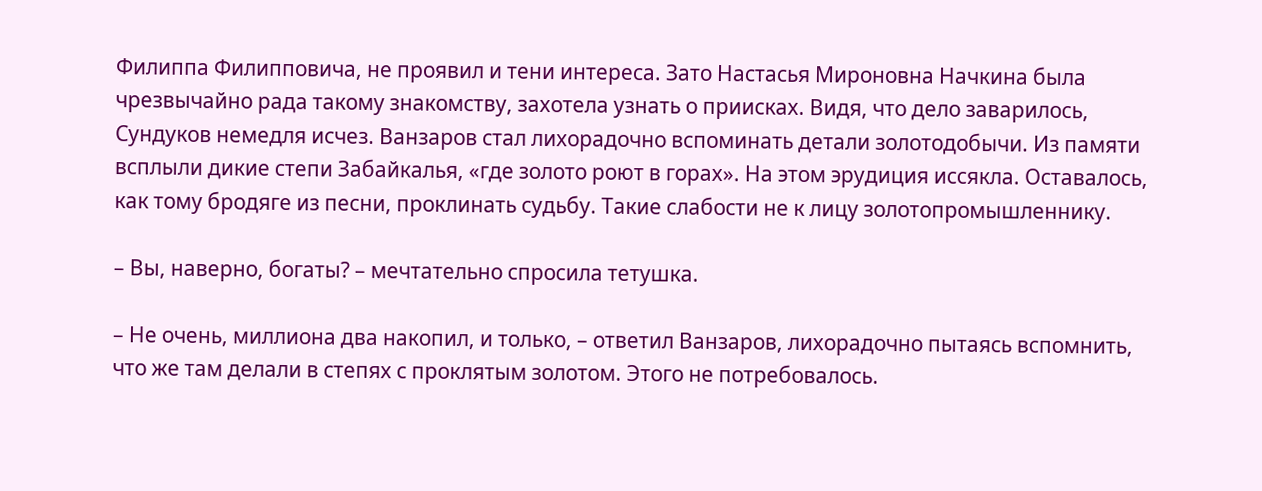Филиппа Филипповича, не проявил и тени интереса. Зато Настасья Мироновна Начкина была чрезвычайно рада такому знакомству, захотела узнать о приисках. Видя, что дело заварилось, Сундуков немедля исчез. Ванзаров стал лихорадочно вспоминать детали золотодобычи. Из памяти всплыли дикие степи Забайкалья, «где золото роют в горах». На этом эрудиция иссякла. Оставалось, как тому бродяге из песни, проклинать судьбу. Такие слабости не к лицу золотопромышленнику.

– Вы, наверно, богаты? – мечтательно спросила тетушка.

– Не очень, миллиона два накопил, и только, – ответил Ванзаров, лихорадочно пытаясь вспомнить, что же там делали в степях с проклятым золотом. Этого не потребовалось.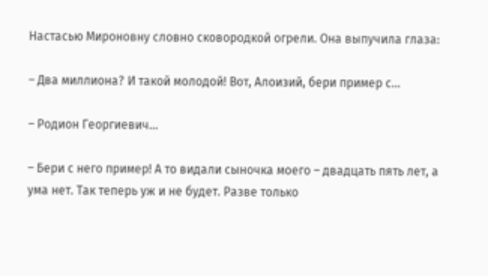Настасью Мироновну словно сковородкой огрели. Она выпучила глаза:

– Два миллиона? И такой молодой! Вот, Алоизий, бери пример с…

– Родион Георгиевич…

– Бери с него пример! А то видали сыночка моего – двадцать пять лет, а ума нет. Так теперь уж и не будет. Разве только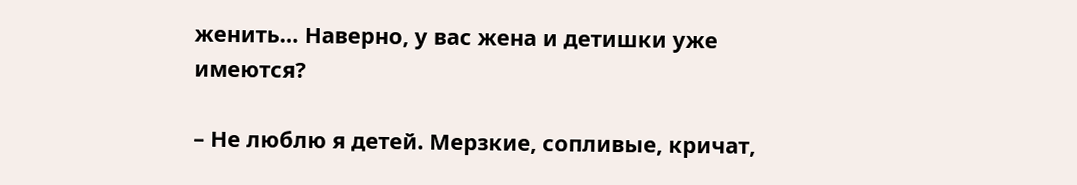женить… Наверно, у вас жена и детишки уже имеются?

– Не люблю я детей. Мерзкие, сопливые, кричат,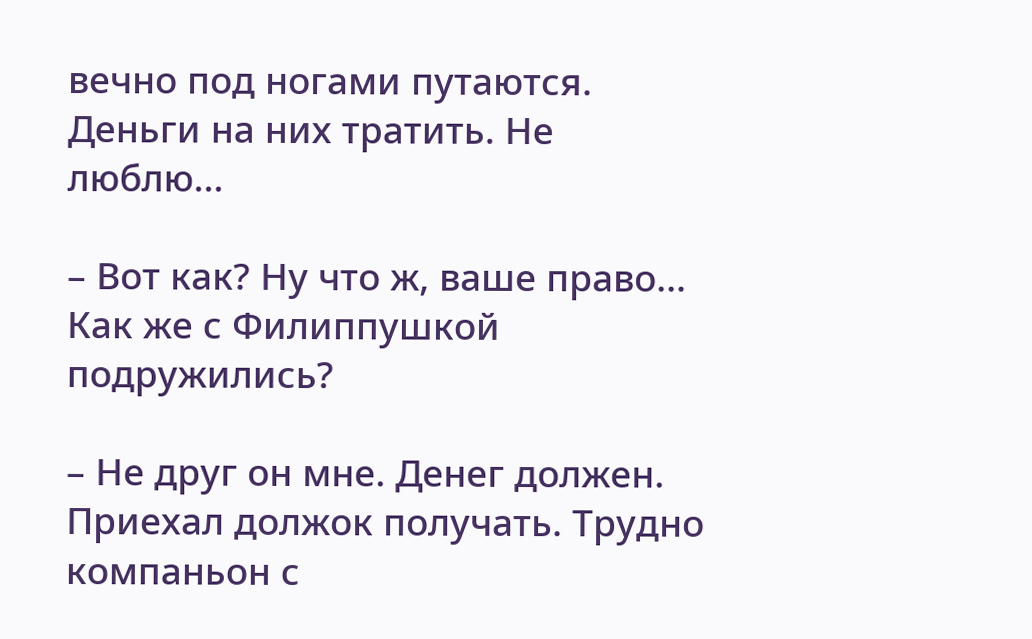вечно под ногами путаются. Деньги на них тратить. Не люблю…

– Вот как? Ну что ж, ваше право… Как же с Филиппушкой подружились?

– Не друг он мне. Денег должен. Приехал должок получать. Трудно компаньон с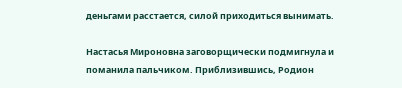деньгами расстается, силой приходиться вынимать.

Настасья Мироновна заговорщически подмигнула и поманила пальчиком. Приблизившись, Родион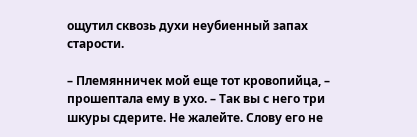ощутил сквозь духи неубиенный запах старости.

– Племянничек мой еще тот кровопийца, – прошептала ему в ухо. – Так вы с него три шкуры сдерите. Не жалейте. Слову его не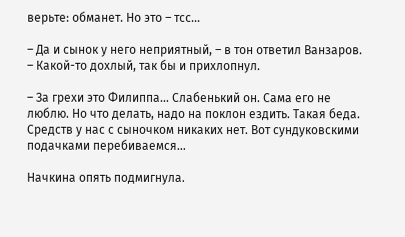верьте: обманет. Но это – тсс…

– Да и сынок у него неприятный, – в тон ответил Ванзаров. – Какой-то дохлый, так бы и прихлопнул.

– За грехи это Филиппа… Слабенький он. Сама его не люблю. Но что делать, надо на поклон ездить. Такая беда. Средств у нас с сыночком никаких нет. Вот сундуковскими подачками перебиваемся…

Начкина опять подмигнула.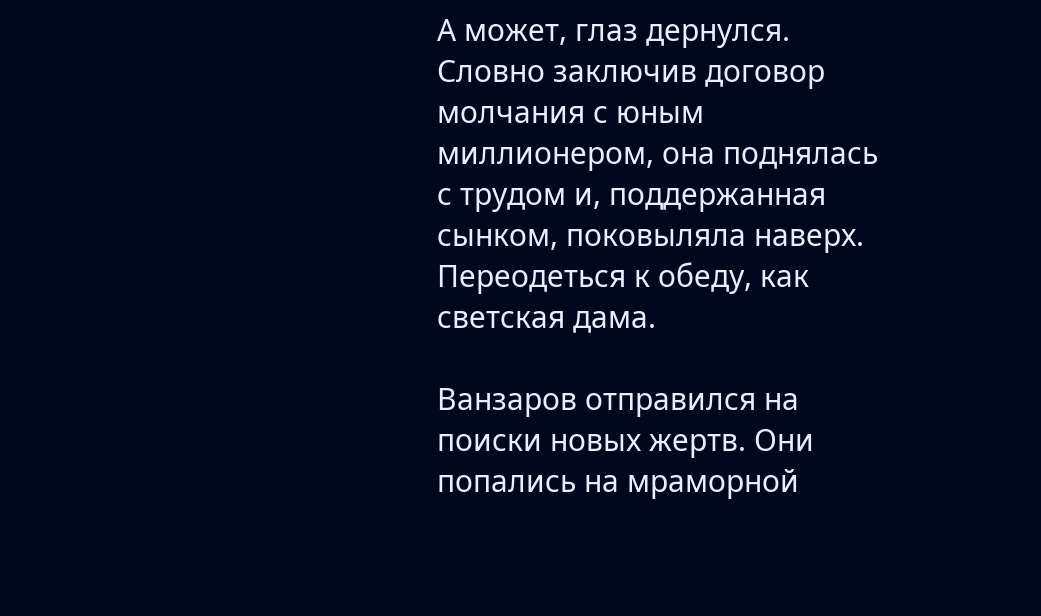А может, глаз дернулся. Словно заключив договор молчания с юным миллионером, она поднялась с трудом и, поддержанная сынком, поковыляла наверх. Переодеться к обеду, как светская дама.

Ванзаров отправился на поиски новых жертв. Они попались на мраморной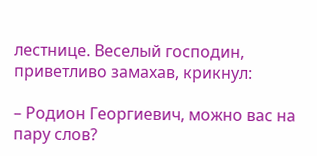лестнице. Веселый господин, приветливо замахав, крикнул:

– Родион Георгиевич, можно вас на пару слов?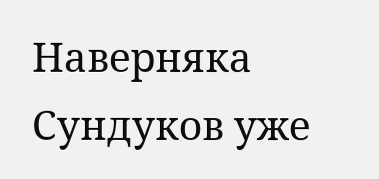Наверняка Сундуков уже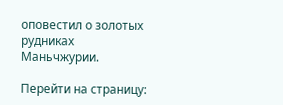оповестил о золотых рудниках Маньчжурии.

Перейти на страницу: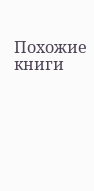Похожие книги